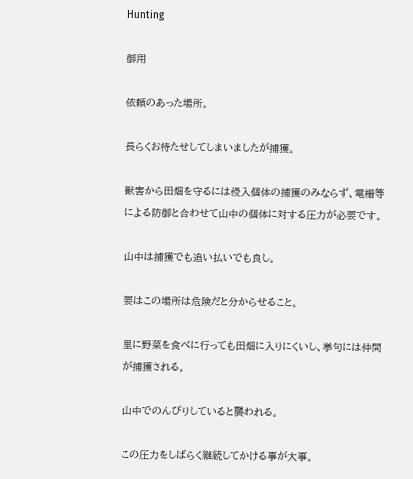Hunting

御用

依頼のあった場所。

長らくお待たせしてしまいましたが捕獲。

獣害から田畑を守るには侵入個体の捕獲のみならず、電柵等による防御と合わせて山中の個体に対する圧力が必要です。

山中は捕獲でも追い払いでも良し。

要はこの場所は危険だと分からせること。

里に野菜を食べに行っても田畑に入りにくいし、挙句には仲間が捕獲される。

山中でのんびりしていると襲われる。

この圧力をしばらく継続してかける事が大事。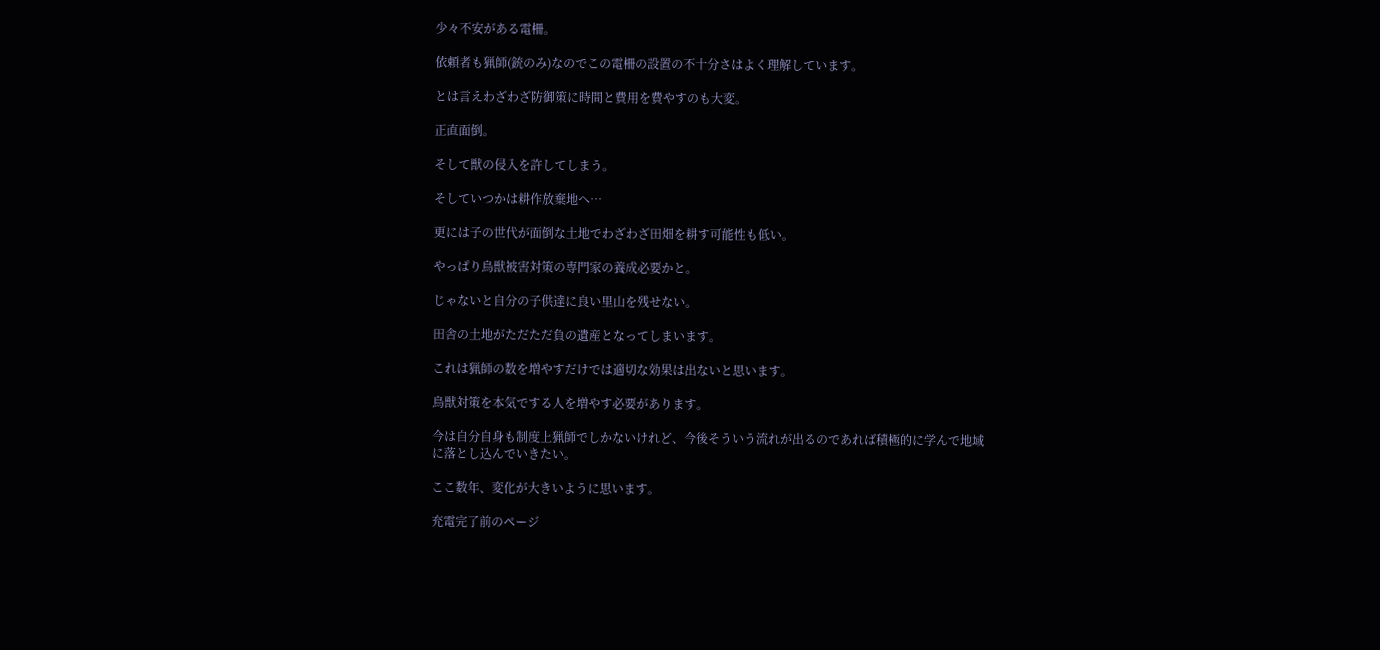少々不安がある電柵。

依頼者も猟師(銃のみ)なのでこの電柵の設置の不十分さはよく理解しています。

とは言えわざわざ防御策に時間と費用を費やすのも大変。

正直面倒。

そして獣の侵入を許してしまう。

そしていつかは耕作放棄地へ…

更には子の世代が面倒な土地でわざわざ田畑を耕す可能性も低い。

やっぱり鳥獣被害対策の専門家の養成必要かと。

じゃないと自分の子供達に良い里山を残せない。

田舎の土地がただただ負の遺産となってしまいます。

これは猟師の数を増やすだけでは適切な効果は出ないと思います。

鳥獣対策を本気でする人を増やす必要があります。

今は自分自身も制度上猟師でしかないけれど、今後そういう流れが出るのであれば積極的に学んで地域に落とし込んでいきたい。

ここ数年、変化が大きいように思います。

充電完了前のページ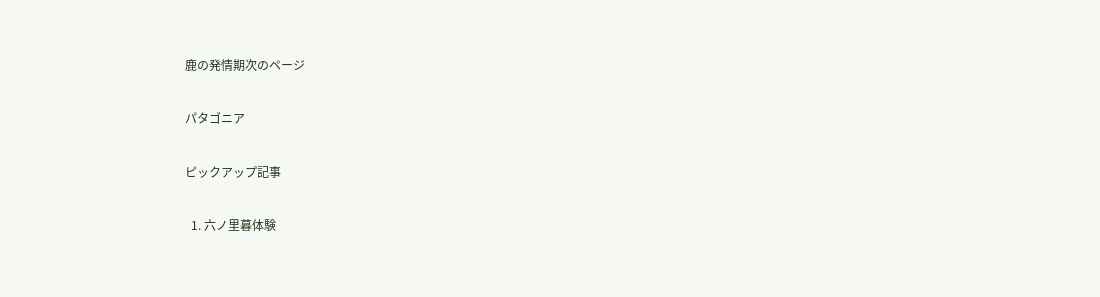鹿の発情期次のページ

パタゴニア

ピックアップ記事

  1. 六ノ里暮体験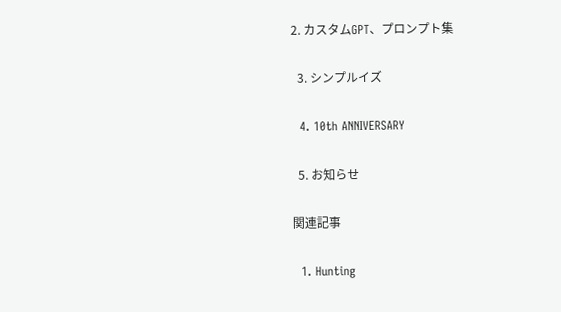2. カスタムGPT、プロンプト集

  3. シンプルイズ

  4. 10th ANNIVERSARY

  5. お知らせ

関連記事

  1. Hunting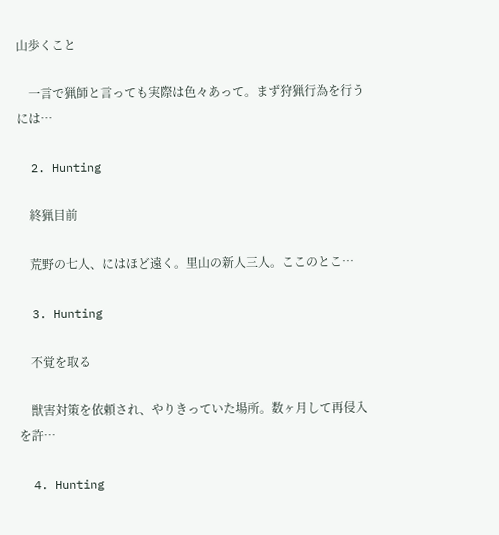山歩くこと

    一言で猟師と言っても実際は色々あって。まず狩猟行為を行うには…

  2. Hunting

    終猟目前

    荒野の七人、にはほど遠く。里山の新人三人。ここのとこ…

  3. Hunting

    不覚を取る

    獣害対策を依頼され、やりきっていた場所。数ヶ月して再侵入を許…

  4. Hunting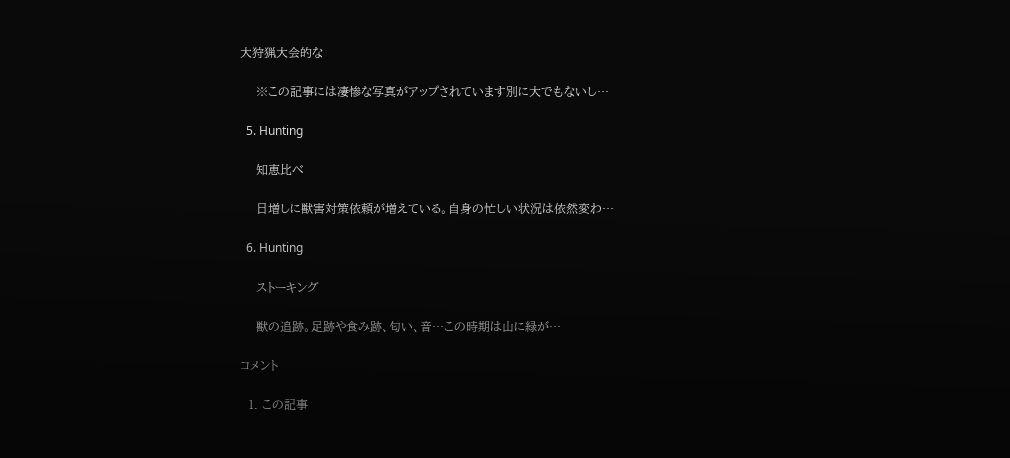大狩猟大会的な

    ※この記事には凄惨な写真がアップされています別に大でもないし…

  5. Hunting

    知恵比べ

    日増しに獣害対策依頼が増えている。自身の忙しい状況は依然変わ…

  6. Hunting

    ストーキング

    獣の追跡。足跡や食み跡、匂い、音…この時期は山に緑が…

コメント

  1. この記事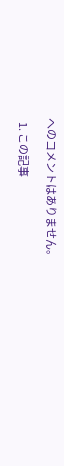へのコメントはありません。

  1. この記事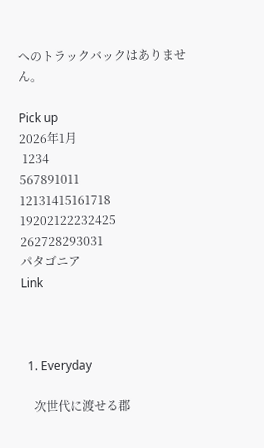へのトラックバックはありません。

Pick up
2026年1月
 1234
567891011
12131415161718
19202122232425
262728293031
パタゴニア
Link



  1. Everyday

    次世代に渡せる郡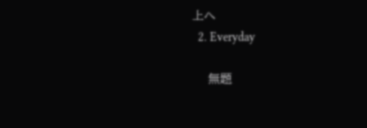上へ
  2. Everyday

    無題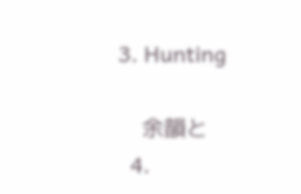3. Hunting

    余韻と
  4.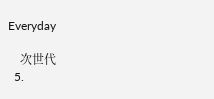Everyday

    次世代
  5.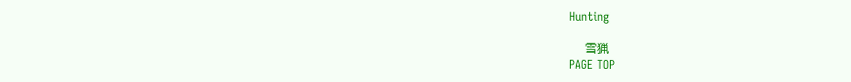Hunting

    雪猟
PAGE TOP